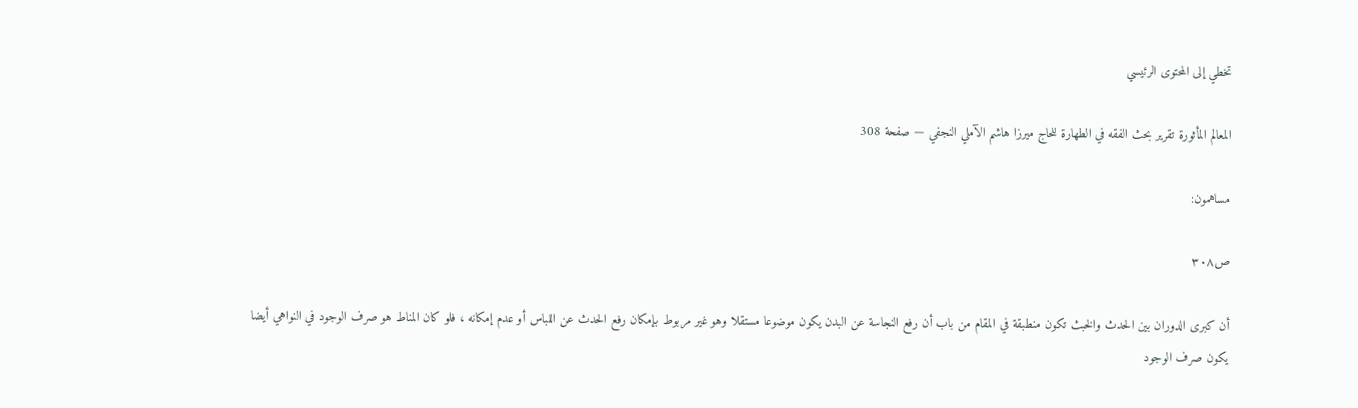تخطي إلى المحتوى الرئيسي

المعالم المأثورة تقرير بحث الفقه في الطهارة للحاج ميرزا هاشم الآملي النجفي — صفحة 308

مساهمون:

ص٣٠٨

أن كبرى الدوران بين الحدث والخبث تكون منطبقة في المقام من باب أن رفع النجاسة عن البدن يكون موضوعا مستقلا وهو غير مربوط بإمكان رفع الحدث عن اللباس أو عدم إمكانه ، فلو كان المناط هو صرف الوجود في النواهي أيضا يكون صرف الوجود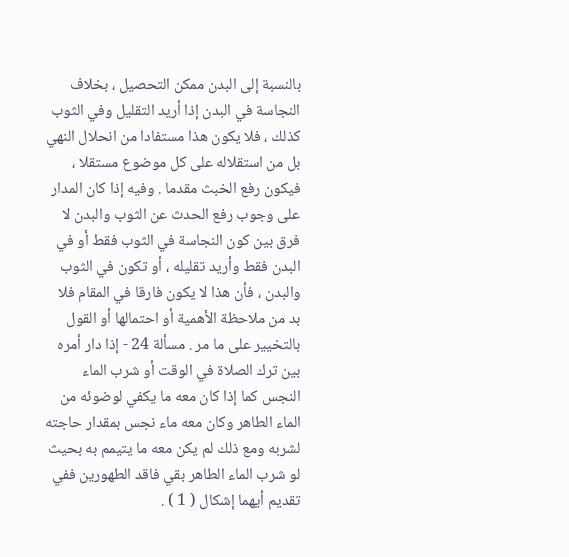بالنسبة إلى البدن ممكن التحصيل ، بخلاف النجاسة في البدن إذا أريد التقليل وفي الثوب كذلك ، فلا يكون هذا مستفادا من انحلال النهي بل من استقلاله على كل موضوع مستقلا ، فيكون رفع الخبث مقدما . وفيه إذا كان المدار على وجوب رفع الحدث عن الثوب والبدن لا فرق بين كون النجاسة في الثوب فقط أو في البدن فقط وأريد تقليله ، أو تكون في الثوب والبدن ، فأن هذا لا يكون فارقا في المقام فلا بد من ملاحظة الأهمية أو احتمالها أو القول بالتخيير على ما مر . مسألة 24 - إذا دار أمره بين ترك الصلاة في الوقت أو شرب الماء النجس كما إذا كان معه ما يكفي لوضوئه من الماء الطاهر وكان معه ماء نجس بمقدار حاجته لشربه ومع ذلك لم يكن معه ما يتيمم به بحيث لو شرب الماء الطاهر بقي فاقد الطهورين ففي تقديم أيهما إشكال ( 1 ) .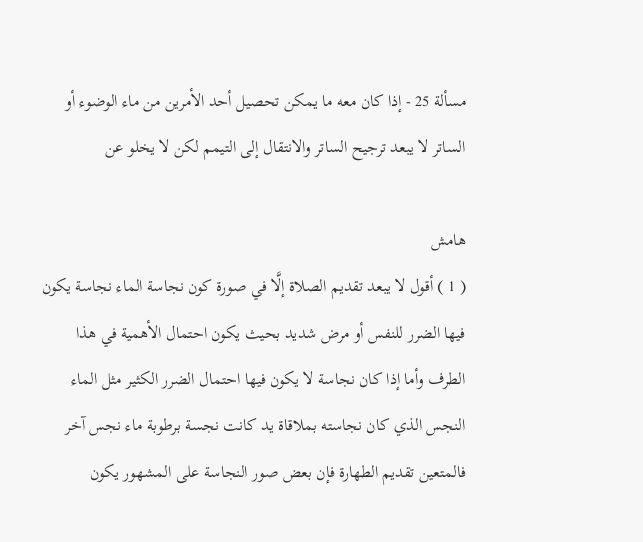مسألة 25 - إذا كان معه ما يمكن تحصيل أحد الأمرين من ماء الوضوء أو الساتر لا يبعد ترجيح الساتر والانتقال إلى التيمم لكن لا يخلو عن

هامش
( 1 ) أقول لا يبعد تقديم الصلاة إلَّا في صورة كون نجاسة الماء نجاسة يكون فيها الضرر للنفس أو مرض شديد بحيث يكون احتمال الأهمية في هذا الطرف وأما إذا كان نجاسة لا يكون فيها احتمال الضرر الكثير مثل الماء النجس الذي كان نجاسته بملاقاة يد كانت نجسة برطوبة ماء نجس آخر فالمتعين تقديم الطهارة فإن بعض صور النجاسة على المشهور يكون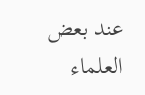عند بعض العلماء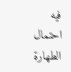فيه احتمال الطهارة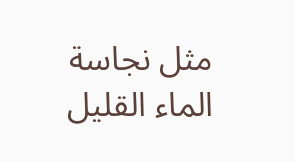مثل نجاسة الماء القليل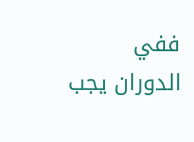ففي الدوران يجب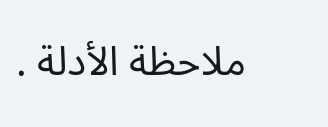ملاحظة الأدلة .